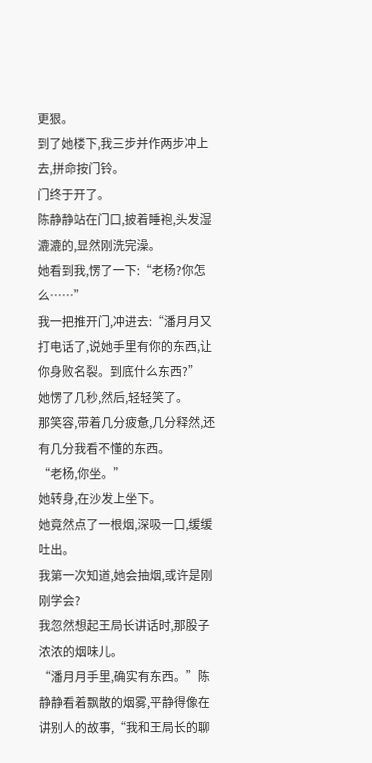更狠。
到了她楼下,我三步并作两步冲上去,拼命按门铃。
门终于开了。
陈静静站在门口,披着睡袍,头发湿漉漉的,显然刚洗完澡。
她看到我,愣了一下:“老杨?你怎么……”
我一把推开门,冲进去:“潘月月又打电话了,说她手里有你的东西,让你身败名裂。到底什么东西?”
她愣了几秒,然后,轻轻笑了。
那笑容,带着几分疲惫,几分释然,还有几分我看不懂的东西。
“老杨,你坐。”
她转身,在沙发上坐下。
她竟然点了一根烟,深吸一口,缓缓吐出。
我第一次知道,她会抽烟,或许是刚刚学会?
我忽然想起王局长讲话时,那股子浓浓的烟味儿。
“潘月月手里,确实有东西。”陈静静看着飘散的烟雾,平静得像在讲别人的故事,“我和王局长的聊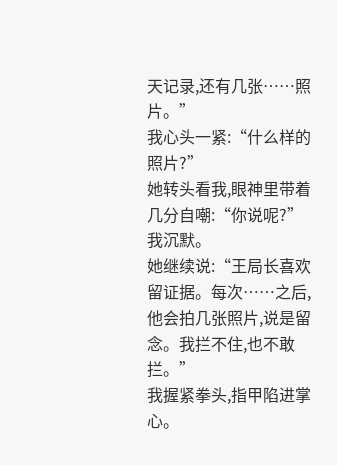天记录,还有几张……照片。”
我心头一紧:“什么样的照片?”
她转头看我,眼神里带着几分自嘲:“你说呢?”
我沉默。
她继续说:“王局长喜欢留证据。每次……之后,他会拍几张照片,说是留念。我拦不住,也不敢拦。”
我握紧拳头,指甲陷进掌心。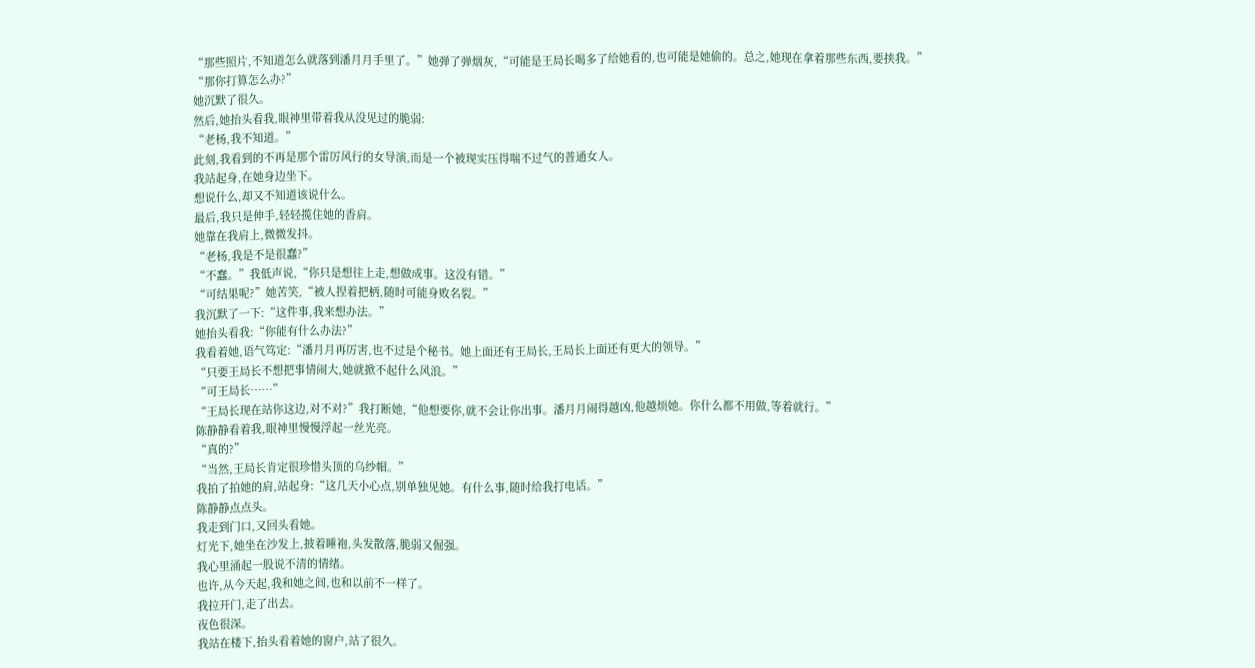“那些照片,不知道怎么就落到潘月月手里了。”她弹了弹烟灰,“可能是王局长喝多了给她看的,也可能是她偷的。总之,她现在拿着那些东西,要挟我。”
“那你打算怎么办?”
她沉默了很久。
然后,她抬头看我,眼神里带着我从没见过的脆弱:
“老杨,我不知道。”
此刻,我看到的不再是那个雷厉风行的女导演,而是一个被现实压得喘不过气的普通女人。
我站起身,在她身边坐下。
想说什么,却又不知道该说什么。
最后,我只是伸手,轻轻揽住她的香肩。
她靠在我肩上,微微发抖。
“老杨,我是不是很蠢?”
“不蠢。”我低声说,“你只是想往上走,想做成事。这没有错。”
“可结果呢?”她苦笑,“被人捏着把柄,随时可能身败名裂。”
我沉默了一下:“这件事,我来想办法。”
她抬头看我:“你能有什么办法?”
我看着她,语气笃定:“潘月月再厉害,也不过是个秘书。她上面还有王局长,王局长上面还有更大的领导。”
“只要王局长不想把事情闹大,她就掀不起什么风浪。”
“可王局长……”
“王局长现在站你这边,对不对?”我打断她,“他想要你,就不会让你出事。潘月月闹得越凶,他越烦她。你什么都不用做,等着就行。”
陈静静看着我,眼神里慢慢浮起一丝光亮。
“真的?”
“当然,王局长肯定很珍惜头顶的乌纱帽。”
我拍了拍她的肩,站起身:“这几天小心点,别单独见她。有什么事,随时给我打电话。”
陈静静点点头。
我走到门口,又回头看她。
灯光下,她坐在沙发上,披着睡袍,头发散落,脆弱又倔强。
我心里涌起一股说不清的情绪。
也许,从今天起,我和她之间,也和以前不一样了。
我拉开门,走了出去。
夜色很深。
我站在楼下,抬头看着她的窗户,站了很久。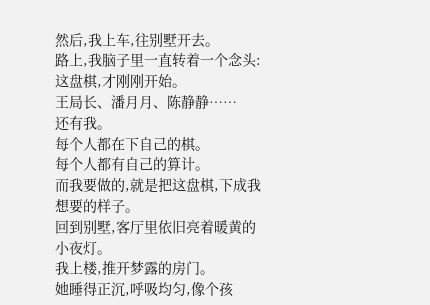然后,我上车,往别墅开去。
路上,我脑子里一直转着一个念头:
这盘棋,才刚刚开始。
王局长、潘月月、陈静静……
还有我。
每个人都在下自己的棋。
每个人都有自己的算计。
而我要做的,就是把这盘棋,下成我想要的样子。
回到别墅,客厅里依旧亮着暖黄的小夜灯。
我上楼,推开梦露的房门。
她睡得正沉,呼吸均匀,像个孩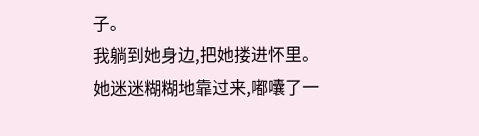子。
我躺到她身边,把她搂进怀里。
她迷迷糊糊地靠过来,嘟囔了一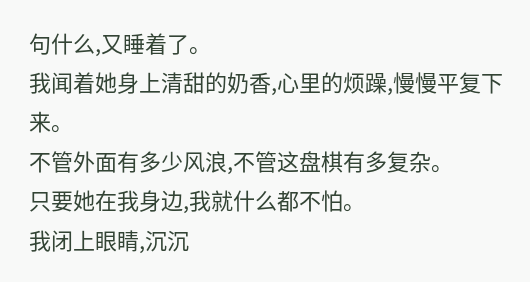句什么,又睡着了。
我闻着她身上清甜的奶香,心里的烦躁,慢慢平复下来。
不管外面有多少风浪,不管这盘棋有多复杂。
只要她在我身边,我就什么都不怕。
我闭上眼睛,沉沉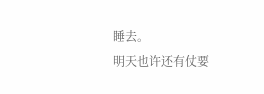睡去。
明天也许还有仗要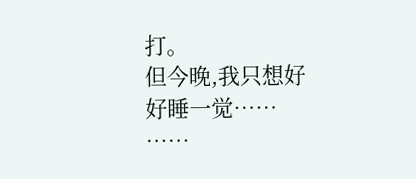打。
但今晚,我只想好好睡一觉……
……